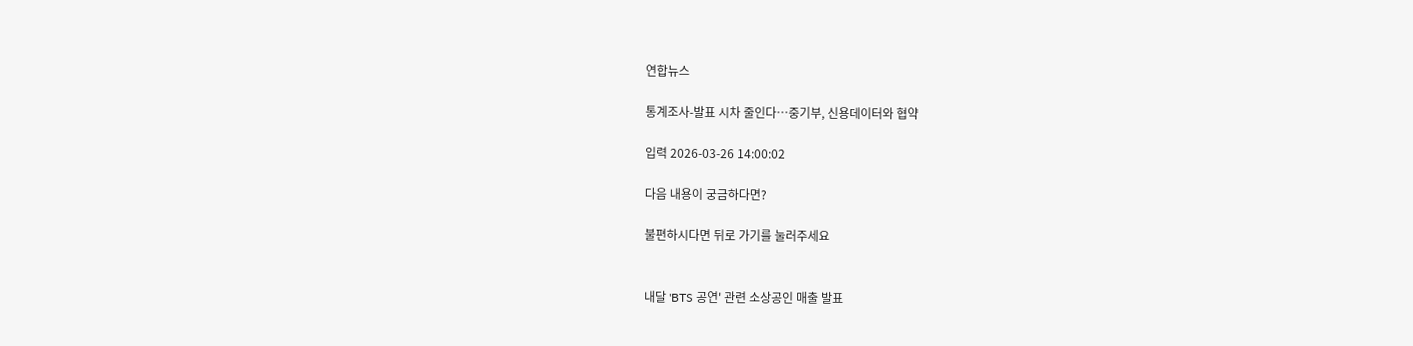연합뉴스

통계조사-발표 시차 줄인다…중기부, 신용데이터와 협약

입력 2026-03-26 14:00:02

다음 내용이 궁금하다면?

불편하시다면 뒤로 가기를 눌러주세요


내달 'BTS 공연' 관련 소상공인 매출 발표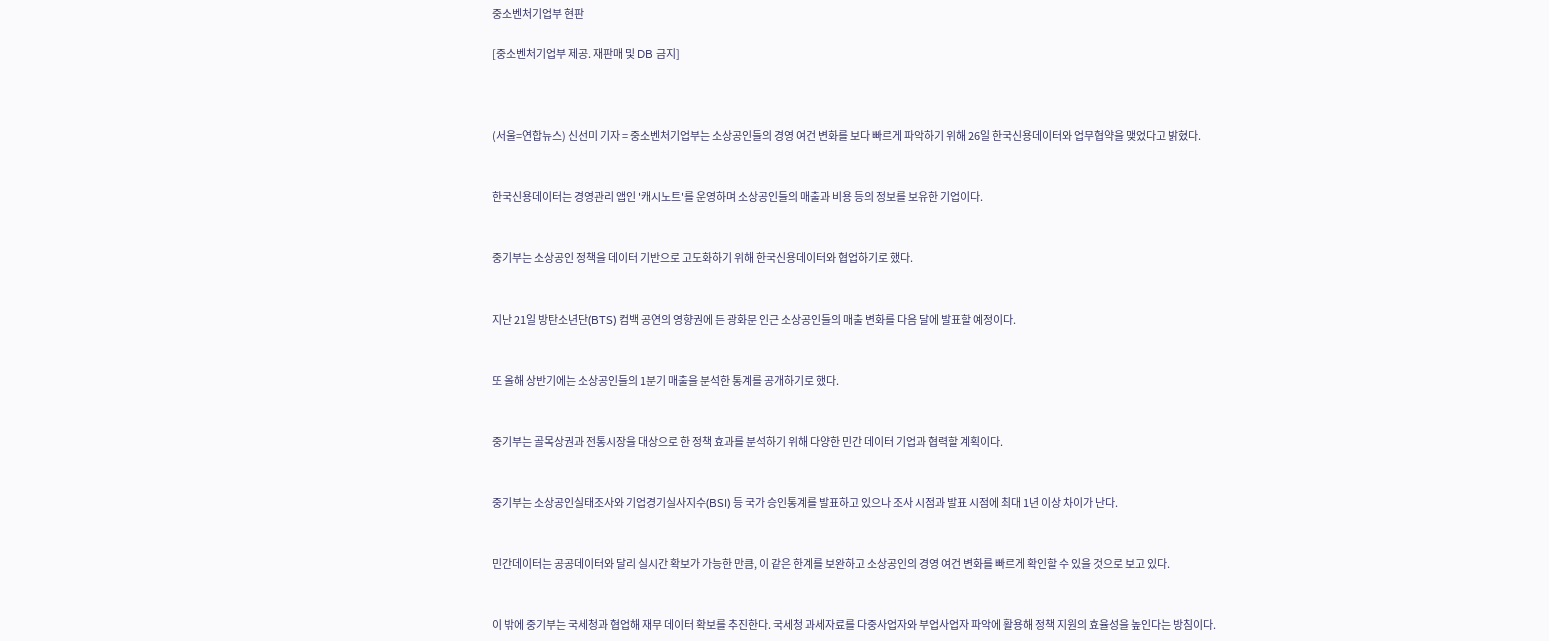중소벤처기업부 현판

[중소벤처기업부 제공. 재판매 및 DB 금지]



(서울=연합뉴스) 신선미 기자 = 중소벤처기업부는 소상공인들의 경영 여건 변화를 보다 빠르게 파악하기 위해 26일 한국신용데이터와 업무협약을 맺었다고 밝혔다.


한국신용데이터는 경영관리 앱인 '캐시노트'를 운영하며 소상공인들의 매출과 비용 등의 정보를 보유한 기업이다.


중기부는 소상공인 정책을 데이터 기반으로 고도화하기 위해 한국신용데이터와 협업하기로 했다.


지난 21일 방탄소년단(BTS) 컴백 공연의 영향권에 든 광화문 인근 소상공인들의 매출 변화를 다음 달에 발표할 예정이다.


또 올해 상반기에는 소상공인들의 1분기 매출을 분석한 통계를 공개하기로 했다.


중기부는 골목상권과 전통시장을 대상으로 한 정책 효과를 분석하기 위해 다양한 민간 데이터 기업과 협력할 계획이다.


중기부는 소상공인실태조사와 기업경기실사지수(BSI) 등 국가 승인통계를 발표하고 있으나 조사 시점과 발표 시점에 최대 1년 이상 차이가 난다.


민간데이터는 공공데이터와 달리 실시간 확보가 가능한 만큼, 이 같은 한계를 보완하고 소상공인의 경영 여건 변화를 빠르게 확인할 수 있을 것으로 보고 있다.


이 밖에 중기부는 국세청과 협업해 재무 데이터 확보를 추진한다. 국세청 과세자료를 다중사업자와 부업사업자 파악에 활용해 정책 지원의 효율성을 높인다는 방침이다.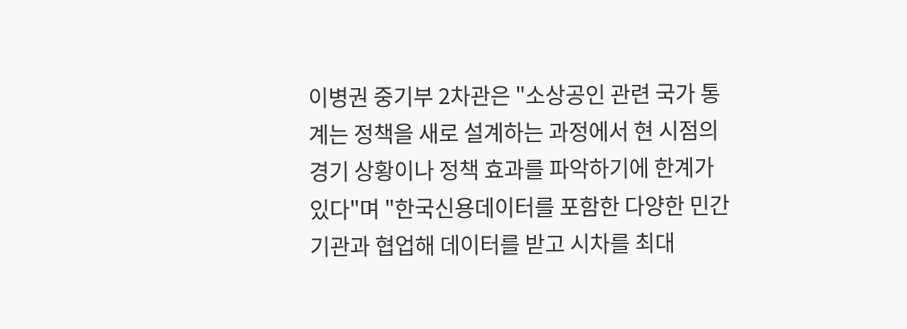이병권 중기부 2차관은 "소상공인 관련 국가 통계는 정책을 새로 설계하는 과정에서 현 시점의 경기 상황이나 정책 효과를 파악하기에 한계가 있다"며 "한국신용데이터를 포함한 다양한 민간기관과 협업해 데이터를 받고 시차를 최대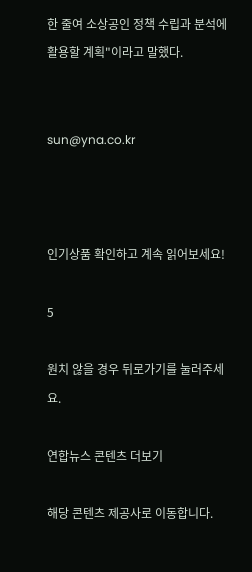한 줄여 소상공인 정책 수립과 분석에 활용할 계획"이라고 말했다.


sun@yna.co.kr



인기상품 확인하고 계속 읽어보세요!

5

원치 않을 경우 뒤로가기를 눌러주세요.

연합뉴스 콘텐츠 더보기

해당 콘텐츠 제공사로 이동합니다.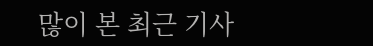많이 본 최근 기사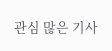관심 많은 기사